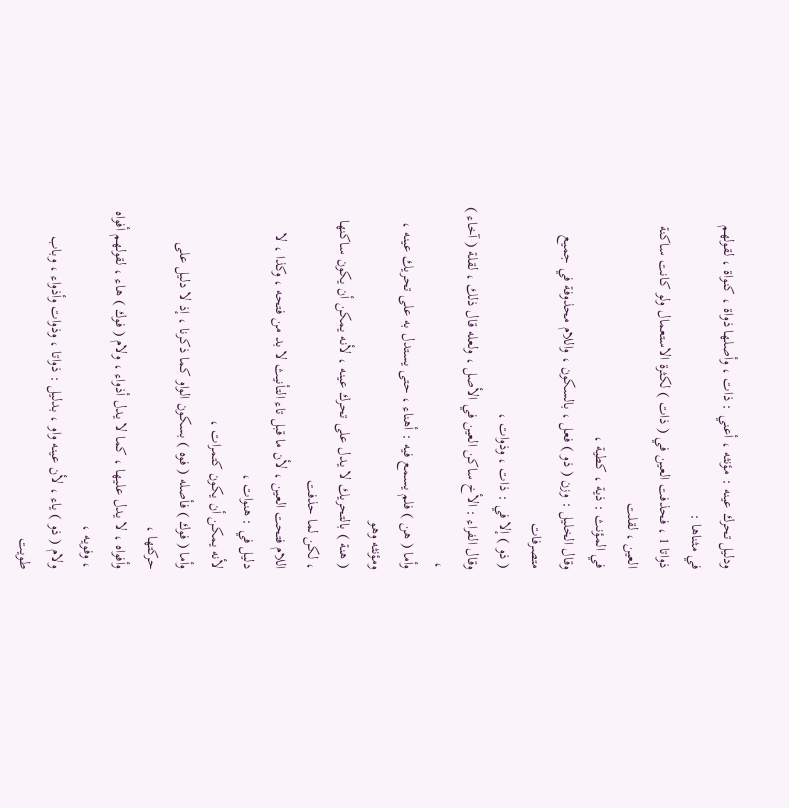ودليل تحرك عينه : مؤنثه ، أعني : ذات ، وأصلها ذواة ، كنواة ، لقولهم
في مثناها :
ذواتا 1 ، فحذفت العين في ( ذات ) لكثرة الاستعمال ولو كانت ساكنة
العين ، لقلت
في المؤنث : ذية ، كطية ،
وقال الخليل : وزن ( ذو ) فعل ، بالسكون ، واللام محذوفة في جميع
متصرفات
( ذو ) إلا في : ذات ، وذوات ،
وقال الفراء : الأخ ساكن العين في الأصل ، ولعله قال ذلك ، لقلة ( آخاء )
،
وأما ( هن ) فلم يسمع فيه : أهناء ، حتى يستدل به على تحريك عينه ،
ومؤنثه وهو
( هنة ) بالتحريك لا يدل على تحرك عينه ، لأنه يمكن أن يكون ساكنها
، لكن لما حذفت
اللام فتحت العين ، لأن ما قبل تاء التأنيث لا بد من فتحه ، وكذا ، لا
دليل في : هنوات ،
لأنه يمكن أن يكون كتمرات ،
وأما ( فوك ) فأصله ( فوه ) بسكون الواو كما ذكرنا ، إذ لا دليل على
حركتها ،
وأفواه ، لا يدل عليها ، كما لا يدل أذواء ، ولام ( فوك ) هاء ، لقولهم أفواه
، وفويه ،
ولام ( ذو ) ياء ، لأن عينه واو ، بدليل : ذواتا ، وذوات وأذواء ، وباب
طويت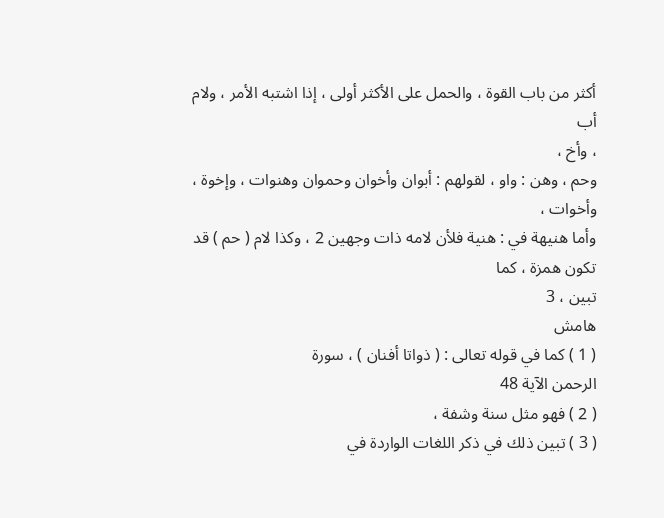أكثر من باب القوة ، والحمل على الأكثر أولى ، إذا اشتبه الأمر ، ولام أب
، وأخ ،
وحم ، وهن : واو ، لقولهم : أبوان وأخوان وحموان وهنوات ، وإخوة ،
وأخوات ،
وأما هنيهة في : هنية فلأن لامه ذات وجهين 2 ، وكذا لام ( حم ) قد
تكون همزة ، كما
تبين ، 3
هامش
( 1 ) كما في قوله تعالى : ( ذواتا أفنان ) ، سورة
الرحمن الآية 48
( 2 ) فهو مثل سنة وشفة ،
( 3 ) تبين ذلك في ذكر اللغات الواردة في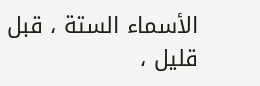الأسماء الستة ، قبل قليل ،